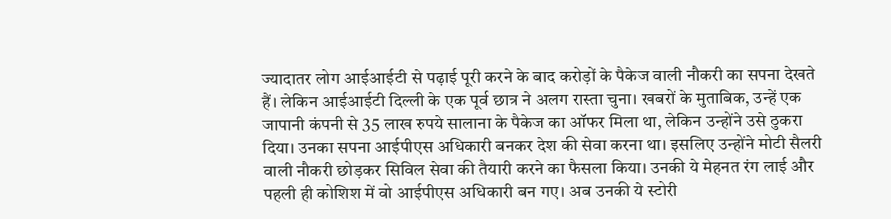ज्यादातर लोग आईआईटी से पढ़ाई पूरी करने के बाद करोड़ों के पैकेज वाली नौकरी का सपना देखते हैं। लेकिन आईआईटी दिल्ली के एक पूर्व छात्र ने अलग रास्ता चुना। खबरों के मुताबिक, उन्हें एक जापानी कंपनी से 35 लाख रुपये सालाना के पैकेज का ऑफर मिला था, लेकिन उन्होंने उसे ठुकरा दिया। उनका सपना आईपीएस अधिकारी बनकर देश की सेवा करना था। इसलिए उन्होंने मोटी सैलरी वाली नौकरी छोड़कर सिविल सेवा की तैयारी करने का फैसला किया। उनकी ये मेहनत रंग लाई और पहली ही कोशिश में वो आईपीएस अधिकारी बन गए। अब उनकी ये स्टोरी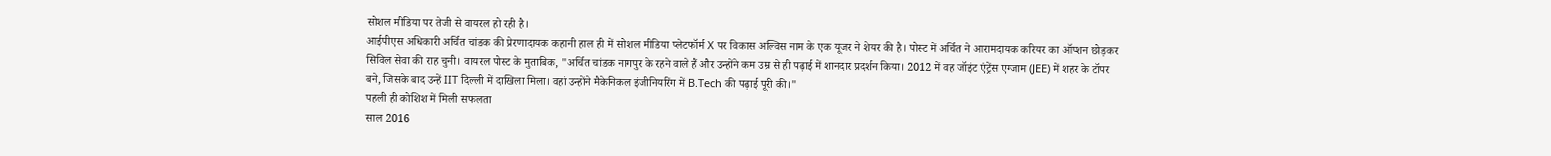सोशल मीडिया पर तेजी से वायरल हो रही है।
आईपीएस अधिकारी अर्चित चांडक की प्रेरणादायक कहानी हाल ही में सोशल मीडिया प्लेटफॉर्म X पर विकास अल्विस नाम के एक यूजर ने शेयर की है। पोस्ट में अर्चित ने आरामदायक करियर का ऑप्शन छोड़कर सिविल सेवा की राह चुनी। वायरल पोस्ट के मुताबिक, "अर्चित चांडक नागपुर के रहने वाले हैं और उन्होंने कम उम्र से ही पढ़ाई में शानदार प्रदर्शन किया। 2012 में वह जॉइंट एंट्रेंस एग्जाम (JEE) में शहर के टॉपर बने, जिसके बाद उन्हें IIT दिल्ली में दाखिला मिला। वहां उन्होंने मैकेनिकल इंजीनियरिंग में B.Tech की पढ़ाई पूरी की।"
पहली ही कोशिश में मिली सफलता
साल 2016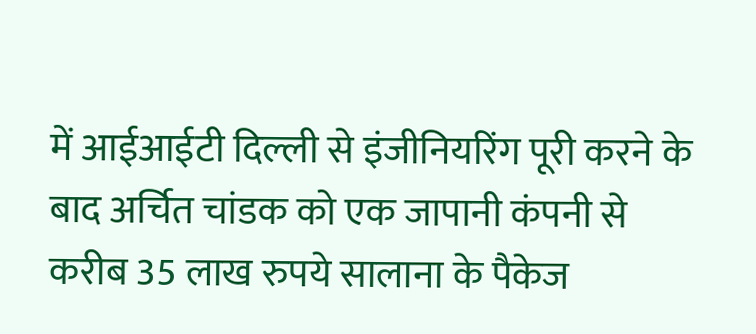में आईआईटी दिल्ली से इंजीनियरिंग पूरी करने के बाद अर्चित चांडक को एक जापानी कंपनी से करीब 35 लाख रुपये सालाना के पैकेज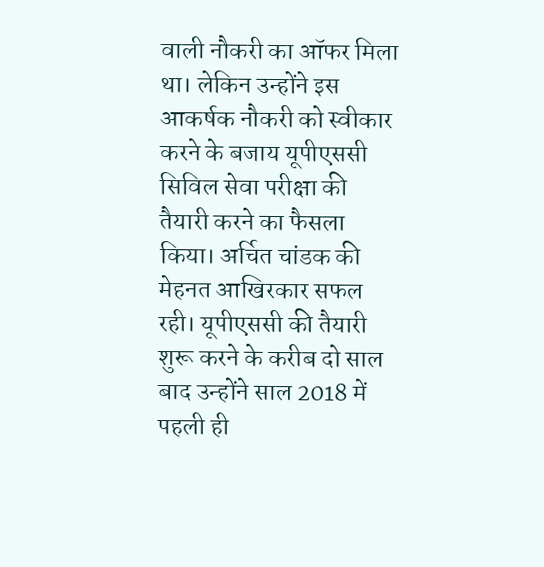वाली नौकरी का ऑफर मिला था। लेकिन उन्होंने इस आकर्षक नौकरी को स्वीकार करने के बजाय यूपीएससी सिविल सेवा परीक्षा की तैयारी करने का फैसला किया। अर्चित चांडक की मेहनत आखिरकार सफल रही। यूपीएससी की तैयारी शुरू करने के करीब दो साल बाद उन्होंने साल 2018 में पहली ही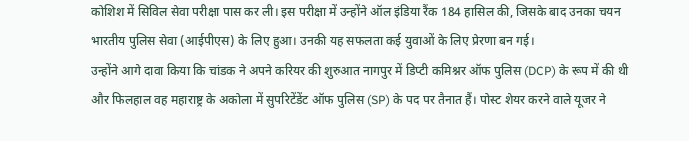कोशिश में सिविल सेवा परीक्षा पास कर ली। इस परीक्षा में उन्होंने ऑल इंडिया रैंक 184 हासिल की, जिसके बाद उनका चयन भारतीय पुलिस सेवा (आईपीएस) के लिए हुआ। उनकी यह सफलता कई युवाओं के लिए प्रेरणा बन गई।
उन्होंने आगे दावा किया कि चांडक ने अपने करियर की शुरुआत नागपुर में डिप्टी कमिश्नर ऑफ पुलिस (DCP) के रूप में की थी और फिलहाल वह महाराष्ट्र के अकोला में सुपरिटेंडेंट ऑफ पुलिस (SP) के पद पर तैनात हैं। पोस्ट शेयर करने वाले यूजर ने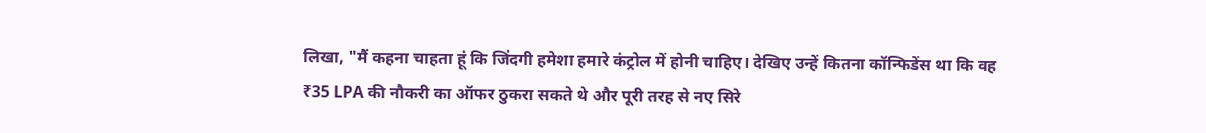लिखा, "मैं कहना चाहता हूं कि जिंदगी हमेशा हमारे कंट्रोल में होनी चाहिए। देखिए उन्हें कितना कॉन्फिडेंस था कि वह ₹35 LPA की नौकरी का ऑफर ठुकरा सकते थे और पूरी तरह से नए सिरे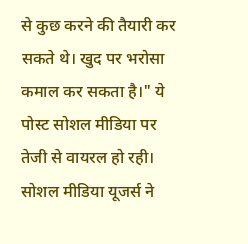से कुछ करने की तैयारी कर सकते थे। खुद पर भरोसा कमाल कर सकता है।" ये पोस्ट सोशल मीडिया पर तेजी से वायरल हो रही।
सोशल मीडिया यूजर्स ने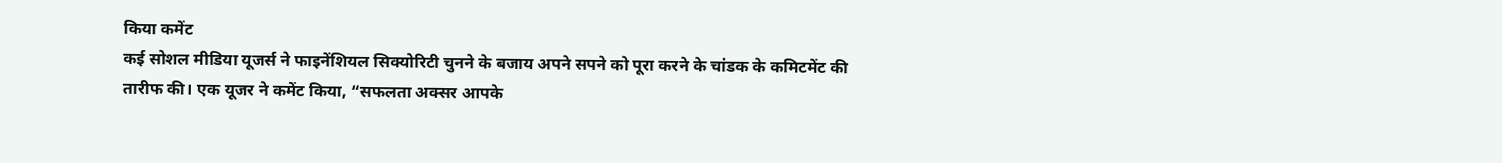किया कमेंट
कई सोशल मीडिया यूजर्स ने फाइनेंशियल सिक्योरिटी चुनने के बजाय अपने सपने को पूरा करने के चांडक के कमिटमेंट की तारीफ की। एक यूजर ने कमेंट किया, “सफलता अक्सर आपके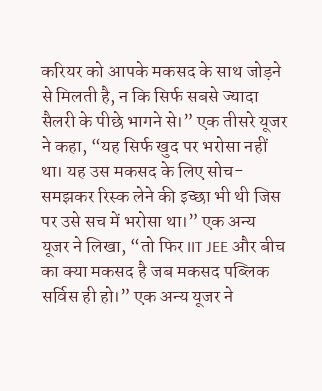करियर को आपके मकसद के साथ जोड़ने से मिलती है, न कि सिर्फ सबसे ज्यादा सैलरी के पीछे भागने से।” एक तीसरे यूजर ने कहा, “यह सिर्फ खुद पर भरोसा नहीं था। यह उस मकसद के लिए सोच-समझकर रिस्क लेने की इच्छा भी थी जिस पर उसे सच में भरोसा था।” एक अन्य यूजर ने लिखा, “तो फिर IIT JEE और बीच का क्या मकसद है जब मकसद पब्लिक सर्विस ही हो।” एक अन्य यूजर ने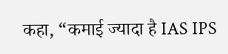कहा, “कमाई ज्यादा है IAS IPS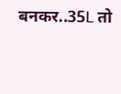बनकर..35L तो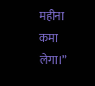महीना कमा लेगा।”